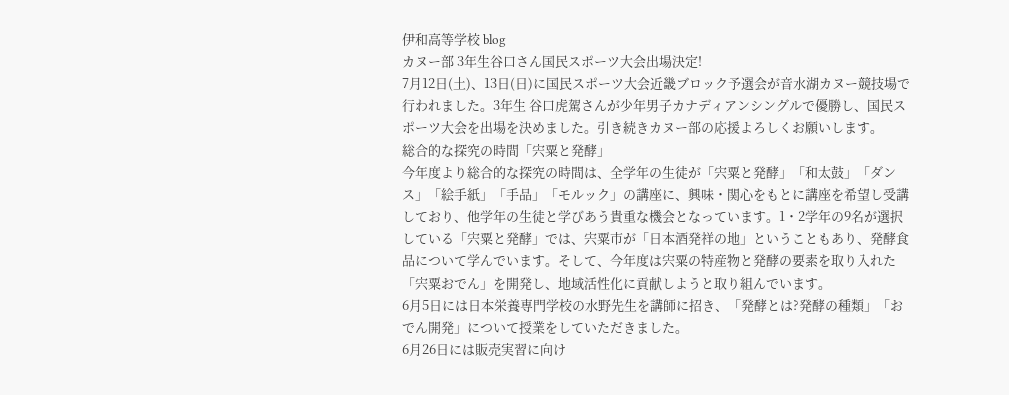伊和高等学校 blog
カヌー部 3年生谷口さん国民スポーツ大会出場決定!
7月12日(土)、13日(日)に国民スポーツ大会近畿ブロック予選会が音水湖カヌー競技場で行われました。3年生 谷口虎駕さんが少年男子カナディアンシングルで優勝し、国民スポーツ大会を出場を決めました。引き続きカヌー部の応援よろしくお願いします。
総合的な探究の時間「宍粟と発酵」
今年度より総合的な探究の時間は、全学年の生徒が「宍粟と発酵」「和太鼓」「ダンス」「絵手紙」「手品」「モルック」の講座に、興味・関心をもとに講座を希望し受講しており、他学年の生徒と学びあう貴重な機会となっています。1・2学年の9名が選択している「宍粟と発酵」では、宍粟市が「日本酒発祥の地」ということもあり、発酵食品について学んでいます。そして、今年度は宍粟の特産物と発酵の要素を取り入れた「宍粟おでん」を開発し、地域活性化に貢献しようと取り組んでいます。
6月5日には日本栄養専門学校の水野先生を講師に招き、「発酵とは?発酵の種類」「おでん開発」について授業をしていただきました。
6月26日には販売実習に向け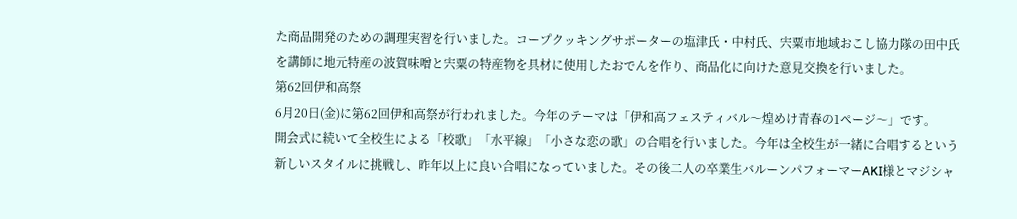た商品開発のための調理実習を行いました。コープクッキングサポーターの塩津氏・中村氏、宍粟市地域おこし協力隊の田中氏を講師に地元特産の波賀味噌と宍粟の特産物を具材に使用したおでんを作り、商品化に向けた意見交換を行いました。
第62回伊和高祭
6月20日(金)に第62回伊和高祭が行われました。今年のテーマは「伊和高フェスティバル〜煌めけ青春の1ページ〜」です。
開会式に続いて全校生による「校歌」「水平線」「小さな恋の歌」の合唱を行いました。今年は全校生が一緒に合唱するという新しいスタイルに挑戦し、昨年以上に良い合唱になっていました。その後二人の卒業生バルーンパフォーマーAKI様とマジシャ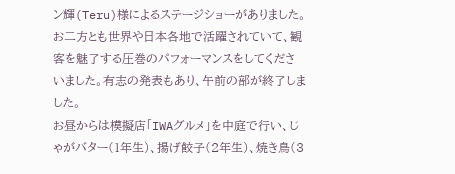ン輝(Teru)様によるステージショーがありました。お二方とも世界や日本各地で活躍されていて、観客を魅了する圧巻のパフォーマンスをしてくださいました。有志の発表もあり、午前の部が終了しました。
お昼からは模擬店「IWAグルメ」を中庭で行い、じゃがバター(1年生)、揚げ餃子(2年生)、焼き鳥(3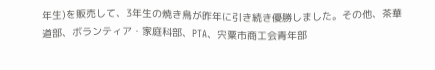年生)を販売して、3年生の焼き鳥が昨年に引き続き優勝しました。その他、茶華道部、ボランティア・家庭科部、PTA、宍粟市商工会青年部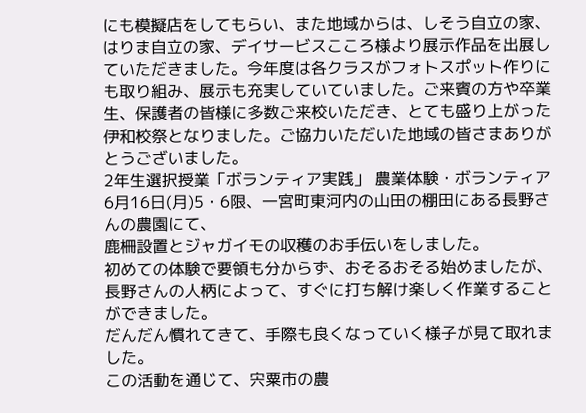にも模擬店をしてもらい、また地域からは、しそう自立の家、はりま自立の家、デイサービスこころ様より展示作品を出展していただきました。今年度は各クラスがフォトスポット作りにも取り組み、展示も充実していていました。ご来賓の方や卒業生、保護者の皆様に多数ご来校いただき、とても盛り上がった伊和校祭となりました。ご協力いただいた地域の皆さまありがとうございました。
2年生選択授業「ボランティア実践」 農業体験・ボランティア
6月16日(月)5・6限、一宮町東河内の山田の棚田にある長野さんの農園にて、
鹿柵設置とジャガイモの収穫のお手伝いをしました。
初めての体験で要領も分からず、おそるおそる始めましたが、
長野さんの人柄によって、すぐに打ち解け楽しく作業することができました。
だんだん慣れてきて、手際も良くなっていく様子が見て取れました。
この活動を通じて、宍粟市の農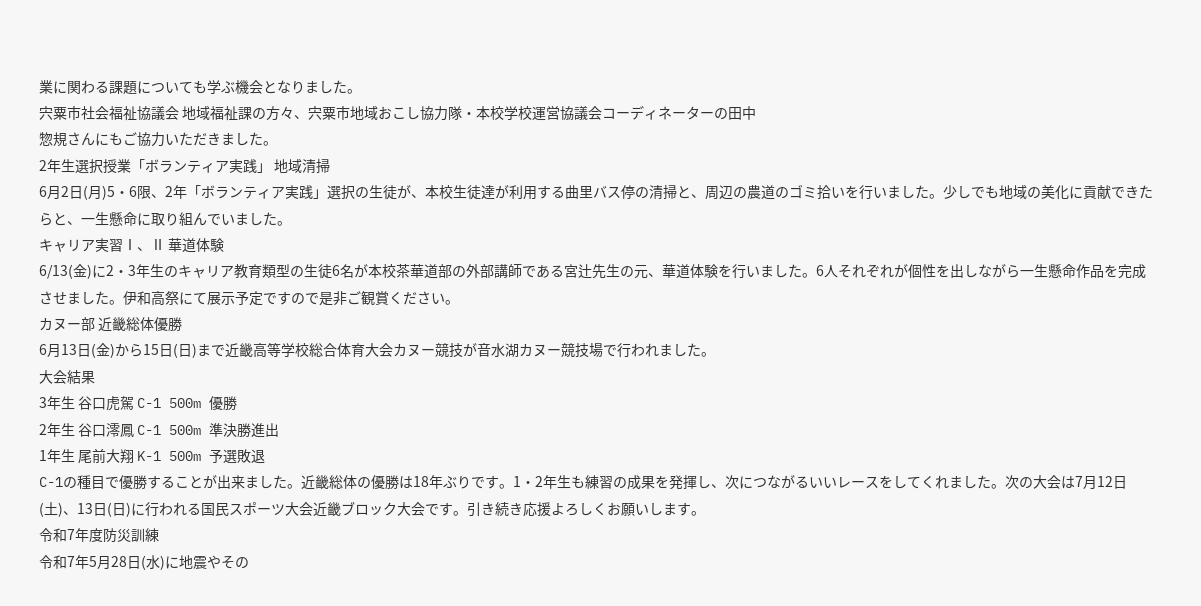業に関わる課題についても学ぶ機会となりました。
宍粟市社会福祉協議会 地域福祉課の方々、宍粟市地域おこし協力隊・本校学校運営協議会コーディネーターの田中
惣規さんにもご協力いただきました。
2年生選択授業「ボランティア実践」 地域清掃
6月2日(月)5・6限、2年「ボランティア実践」選択の生徒が、本校生徒達が利用する曲里バス停の清掃と、周辺の農道のゴミ拾いを行いました。少しでも地域の美化に貢献できたらと、一生懸命に取り組んでいました。
キャリア実習Ⅰ、Ⅱ 華道体験
6/13(金)に2・3年生のキャリア教育類型の生徒6名が本校茶華道部の外部講師である宮辻先生の元、華道体験を行いました。6人それぞれが個性を出しながら一生懸命作品を完成させました。伊和高祭にて展示予定ですので是非ご観賞ください。
カヌー部 近畿総体優勝
6月13日(金)から15日(日)まで近畿高等学校総合体育大会カヌー競技が音水湖カヌー競技場で行われました。
大会結果
3年生 谷口虎駕 C-1 500m 優勝
2年生 谷口澪鳳 C-1 500m 準決勝進出
1年生 尾前大翔 K-1 500m 予選敗退
C-1の種目で優勝することが出来ました。近畿総体の優勝は18年ぶりです。1・2年生も練習の成果を発揮し、次につながるいいレースをしてくれました。次の大会は7月12日(土)、13日(日)に行われる国民スポーツ大会近畿ブロック大会です。引き続き応援よろしくお願いします。
令和7年度防災訓練
令和7年5月28日(水)に地震やその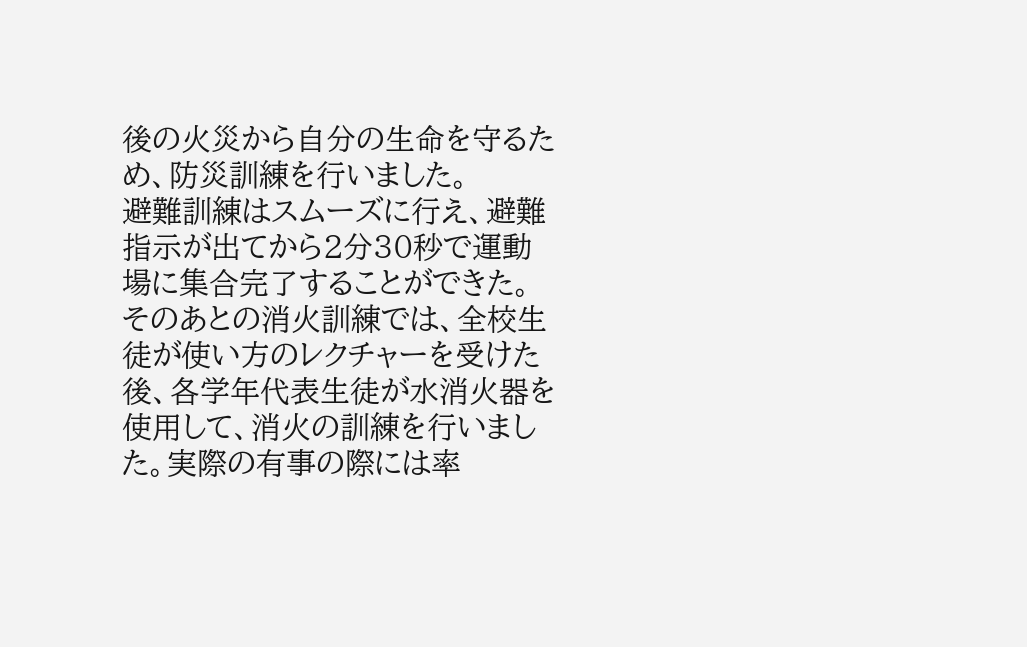後の火災から自分の生命を守るため、防災訓練を行いました。
避難訓練はスムーズに行え、避難指示が出てから2分30秒で運動場に集合完了することができた。そのあとの消火訓練では、全校生徒が使い方のレクチャーを受けた後、各学年代表生徒が水消火器を使用して、消火の訓練を行いました。実際の有事の際には率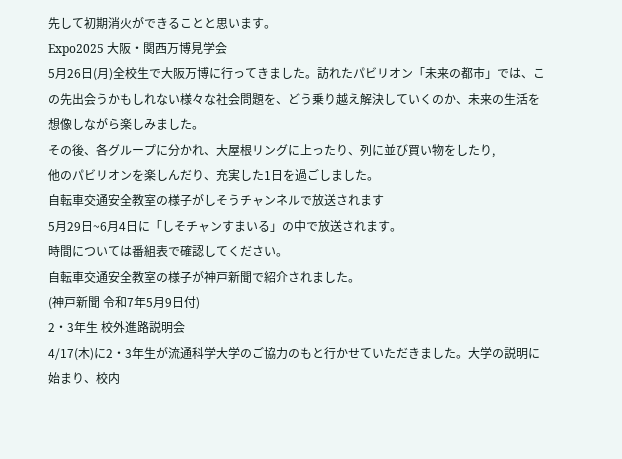先して初期消火ができることと思います。
Expo2025 大阪・関西万博見学会
5月26日(月)全校生で大阪万博に行ってきました。訪れたパビリオン「未来の都市」では、この先出会うかもしれない様々な社会問題を、どう乗り越え解決していくのか、未来の生活を想像しながら楽しみました。
その後、各グループに分かれ、大屋根リングに上ったり、列に並び買い物をしたり,
他のパビリオンを楽しんだり、充実した1日を過ごしました。
自転車交通安全教室の様子がしそうチャンネルで放送されます
5月29日~6月4日に「しそチャンすまいる」の中で放送されます。
時間については番組表で確認してください。
自転車交通安全教室の様子が神戸新聞で紹介されました。
(神戸新聞 令和7年5月9日付)
2・3年生 校外進路説明会
4/17(木)に2・3年生が流通科学大学のご協力のもと行かせていただきました。大学の説明に始まり、校内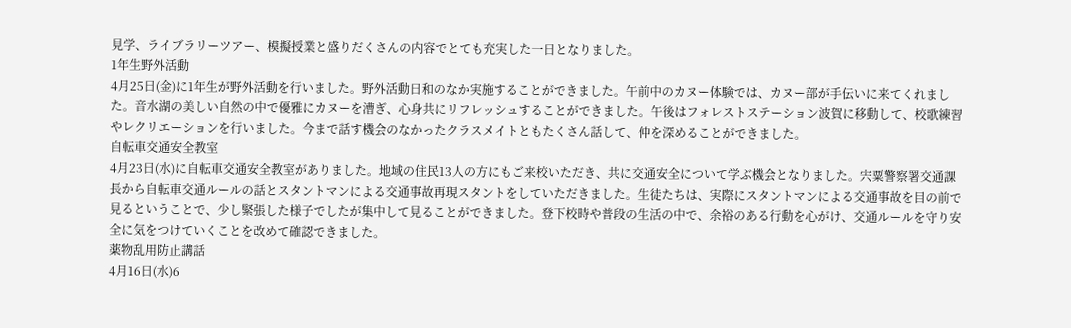見学、ライブラリーツアー、模擬授業と盛りだくさんの内容でとても充実した一日となりました。
1年生野外活動
4月25日(金)に1年生が野外活動を行いました。野外活動日和のなか実施することができました。午前中のカヌー体験では、カヌー部が手伝いに来てくれました。音水湖の美しい自然の中で優雅にカヌーを漕ぎ、心身共にリフレッシュすることができました。午後はフォレストステーション波賀に移動して、校歌練習やレクリエーションを行いました。今まで話す機会のなかったクラスメイトともたくさん話して、仲を深めることができました。
自転車交通安全教室
4月23日(水)に自転車交通安全教室がありました。地域の住民13人の方にもご来校いただき、共に交通安全について学ぶ機会となりました。宍粟警察署交通課長から自転車交通ルールの話とスタントマンによる交通事故再現スタントをしていただきました。生徒たちは、実際にスタントマンによる交通事故を目の前で見るということで、少し緊張した様子でしたが集中して見ることができました。登下校時や普段の生活の中で、余裕のある行動を心がけ、交通ルールを守り安全に気をつけていくことを改めて確認できました。
薬物乱用防止講話
4月16日(水)6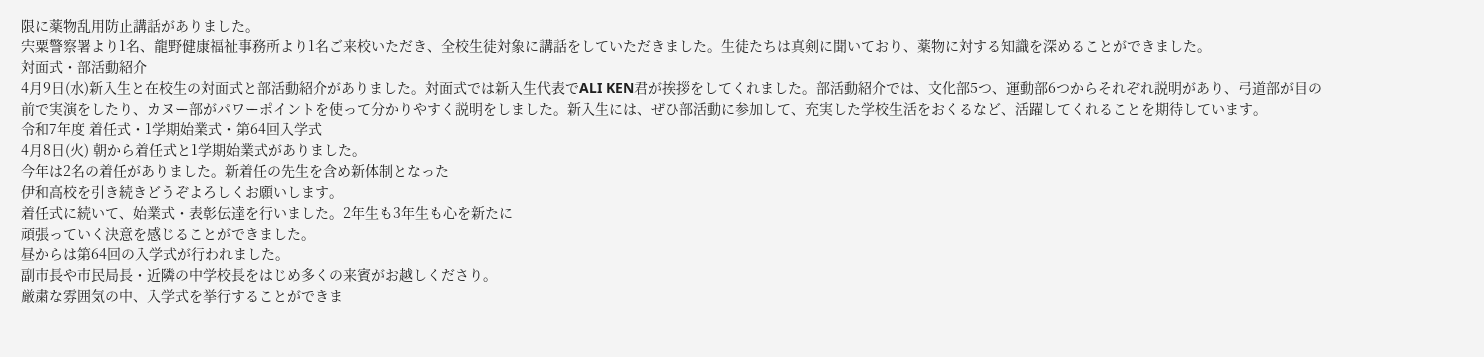限に薬物乱用防止講話がありました。
宍粟警察署より1名、龍野健康福祉事務所より1名ご来校いただき、全校生徒対象に講話をしていただきました。生徒たちは真剣に聞いており、薬物に対する知識を深めることができました。
対面式・部活動紹介
4月9日(水)新入生と在校生の対面式と部活動紹介がありました。対面式では新入生代表でALI KEN君が挨拶をしてくれました。部活動紹介では、文化部5つ、運動部6つからそれぞれ説明があり、弓道部が目の前で実演をしたり、カヌー部がパワーポイントを使って分かりやすく説明をしました。新入生には、ぜひ部活動に参加して、充実した学校生活をおくるなど、活躍してくれることを期待しています。
令和7年度 着任式・1学期始業式・第64回入学式
4月8日(火) 朝から着任式と1学期始業式がありました。
今年は2名の着任がありました。新着任の先生を含め新体制となった
伊和高校を引き続きどうぞよろしくお願いします。
着任式に続いて、始業式・表彰伝達を行いました。2年生も3年生も心を新たに
頑張っていく決意を感じることができました。
昼からは第64回の入学式が行われました。
副市長や市民局長・近隣の中学校長をはじめ多くの来賓がお越しくださり。
厳粛な雰囲気の中、入学式を挙行することができま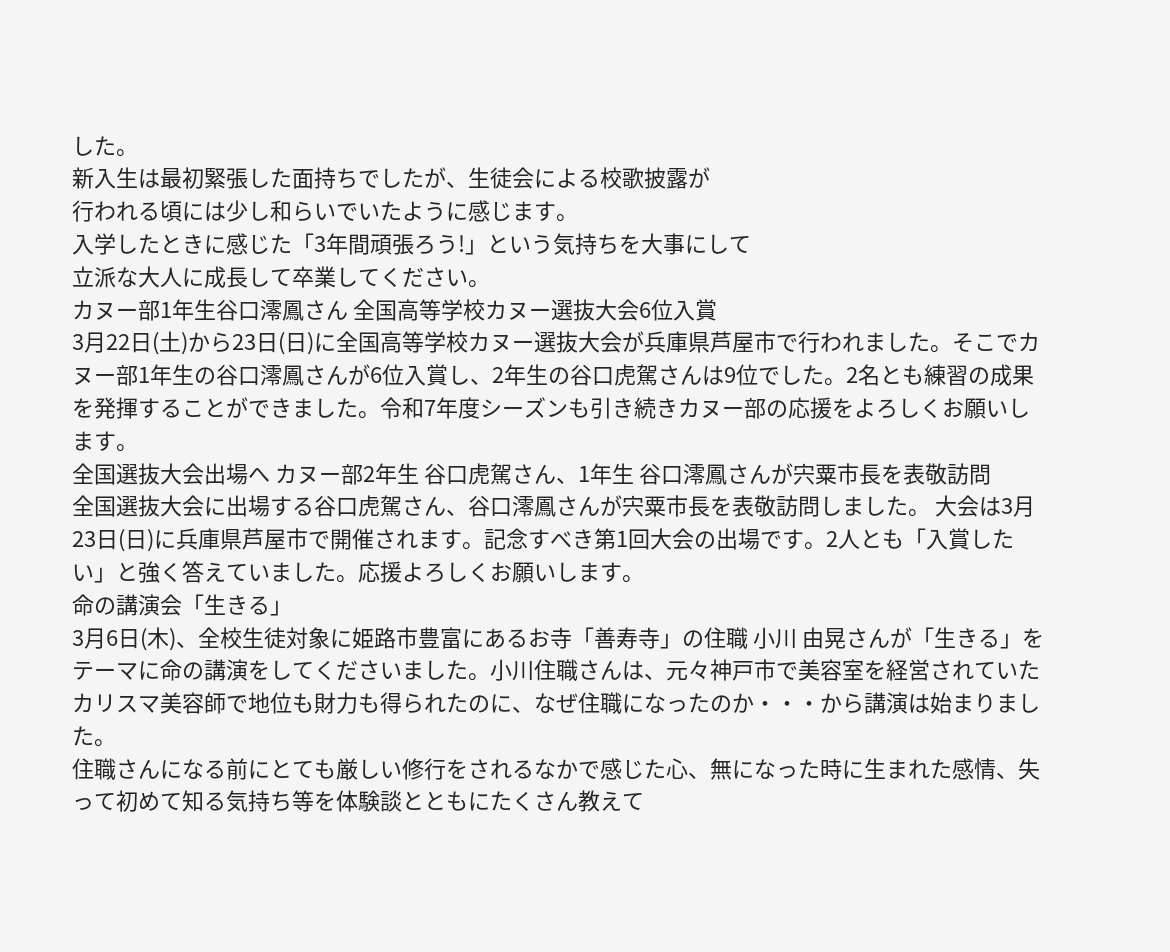した。
新入生は最初緊張した面持ちでしたが、生徒会による校歌披露が
行われる頃には少し和らいでいたように感じます。
入学したときに感じた「3年間頑張ろう!」という気持ちを大事にして
立派な大人に成長して卒業してください。
カヌー部1年生谷口澪鳳さん 全国高等学校カヌー選抜大会6位入賞
3月22日(土)から23日(日)に全国高等学校カヌー選抜大会が兵庫県芦屋市で行われました。そこでカヌー部1年生の谷口澪鳳さんが6位入賞し、2年生の谷口虎駕さんは9位でした。2名とも練習の成果を発揮することができました。令和7年度シーズンも引き続きカヌー部の応援をよろしくお願いします。
全国選抜大会出場へ カヌー部2年生 谷口虎駕さん、1年生 谷口澪鳳さんが宍粟市長を表敬訪問
全国選抜大会に出場する谷口虎駕さん、谷口澪鳳さんが宍粟市長を表敬訪問しました。 大会は3月23日(日)に兵庫県芦屋市で開催されます。記念すべき第1回大会の出場です。2人とも「入賞したい」と強く答えていました。応援よろしくお願いします。
命の講演会「生きる」
3月6日(木)、全校生徒対象に姫路市豊富にあるお寺「善寿寺」の住職 小川 由晃さんが「生きる」をテーマに命の講演をしてくださいました。小川住職さんは、元々神戸市で美容室を経営されていたカリスマ美容師で地位も財力も得られたのに、なぜ住職になったのか・・・から講演は始まりました。
住職さんになる前にとても厳しい修行をされるなかで感じた心、無になった時に生まれた感情、失って初めて知る気持ち等を体験談とともにたくさん教えて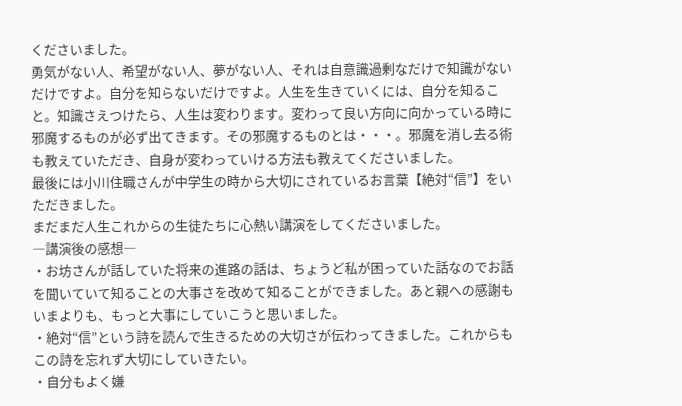くださいました。
勇気がない人、希望がない人、夢がない人、それは自意識過剰なだけで知識がないだけですよ。自分を知らないだけですよ。人生を生きていくには、自分を知ること。知識さえつけたら、人生は変わります。変わって良い方向に向かっている時に邪魔するものが必ず出てきます。その邪魔するものとは・・・。邪魔を消し去る術も教えていただき、自身が変わっていける方法も教えてくださいました。
最後には小川住職さんが中学生の時から大切にされているお言葉【絶対“信”】をいただきました。
まだまだ人生これからの生徒たちに心熱い講演をしてくださいました。
―講演後の感想―
・お坊さんが話していた将来の進路の話は、ちょうど私が困っていた話なのでお話を聞いていて知ることの大事さを改めて知ることができました。あと親への感謝もいまよりも、もっと大事にしていこうと思いました。
・絶対“信”という詩を読んで生きるための大切さが伝わってきました。これからもこの詩を忘れず大切にしていきたい。
・自分もよく嫌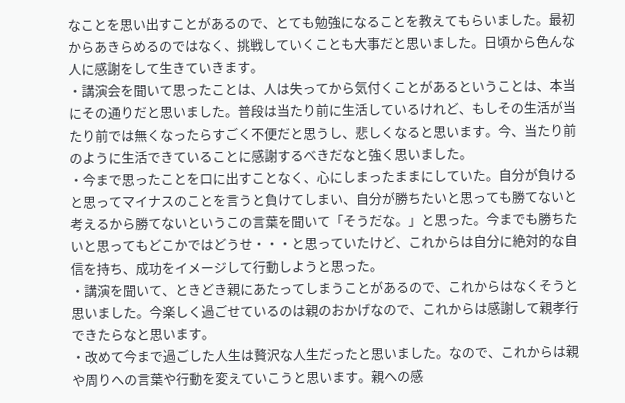なことを思い出すことがあるので、とても勉強になることを教えてもらいました。最初からあきらめるのではなく、挑戦していくことも大事だと思いました。日頃から色んな人に感謝をして生きていきます。
・講演会を聞いて思ったことは、人は失ってから気付くことがあるということは、本当にその通りだと思いました。普段は当たり前に生活しているけれど、もしその生活が当たり前では無くなったらすごく不便だと思うし、悲しくなると思います。今、当たり前のように生活できていることに感謝するべきだなと強く思いました。
・今まで思ったことを口に出すことなく、心にしまったままにしていた。自分が負けると思ってマイナスのことを言うと負けてしまい、自分が勝ちたいと思っても勝てないと考えるから勝てないというこの言葉を聞いて「そうだな。」と思った。今までも勝ちたいと思ってもどこかではどうせ・・・と思っていたけど、これからは自分に絶対的な自信を持ち、成功をイメージして行動しようと思った。
・講演を聞いて、ときどき親にあたってしまうことがあるので、これからはなくそうと思いました。今楽しく過ごせているのは親のおかげなので、これからは感謝して親孝行できたらなと思います。
・改めて今まで過ごした人生は贅沢な人生だったと思いました。なので、これからは親や周りへの言葉や行動を変えていこうと思います。親への感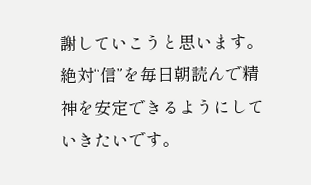謝していこうと思います。絶対“信”を毎日朝読んで精神を安定できるようにしていきたいです。